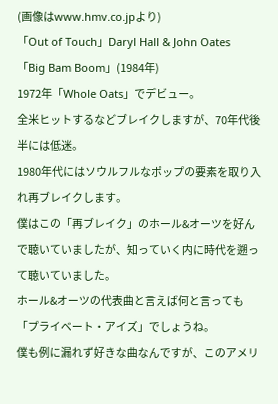(画像はwww.hmv.co.jpより)
「Out of Touch」Daryl Hall & John Oates
「Big Bam Boom」(1984年)
1972年「Whole Oats」でデビュー。
全米ヒットするなどブレイクしますが、70年代後半には低迷。
1980年代にはソウルフルなポップの要素を取り入れ再ブレイクします。
僕はこの「再ブレイク」のホール&オーツを好んで聴いていましたが、知っていく内に時代を遡って聴いていました。
ホール&オーツの代表曲と言えば何と言っても「プライベート・アイズ」でしょうね。
僕も例に漏れず好きな曲なんですが、このアメリ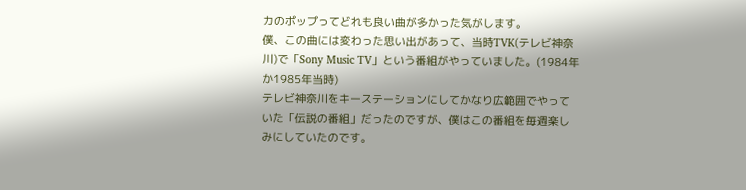カのポップってどれも良い曲が多かった気がします。
僕、この曲には変わった思い出があって、当時TVK(テレビ神奈川)で「Sony Music TV」という番組がやっていました。(1984年か1985年当時)
テレビ神奈川をキーステーションにしてかなり広範囲でやっていた「伝説の番組」だったのですが、僕はこの番組を毎週楽しみにしていたのです。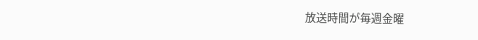放送時間が毎週金曜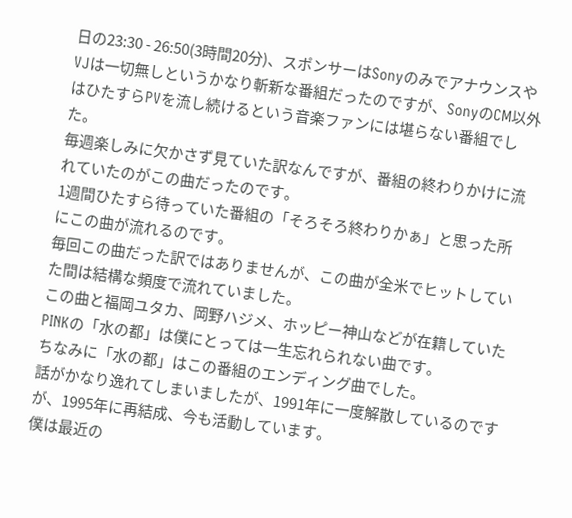日の23:30 - 26:50(3時間20分)、スポンサーはSonyのみでアナウンスやVJは一切無しというかなり斬新な番組だったのですが、SonyのCM以外はひたすらPVを流し続けるという音楽ファンには堪らない番組でした。
毎週楽しみに欠かさず見ていた訳なんですが、番組の終わりかけに流れていたのがこの曲だったのです。
1週間ひたすら待っていた番組の「そろそろ終わりかぁ」と思った所にこの曲が流れるのです。
毎回この曲だった訳ではありませんが、この曲が全米でヒットしていた間は結構な頻度で流れていました。
この曲と福岡ユタカ、岡野ハジメ、ホッピー神山などが在籍していたPINKの「水の都」は僕にとっては一生忘れられない曲です。
ちなみに「水の都」はこの番組のエンディング曲でした。
話がかなり逸れてしまいましたが、1991年に一度解散しているのですが、1995年に再結成、今も活動しています。
僕は最近の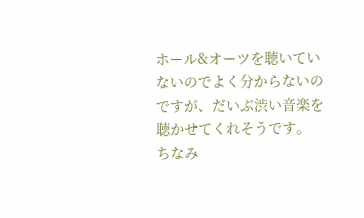ホール&オーツを聴いていないのでよく分からないのですが、だいぶ渋い音楽を聴かせてくれそうです。
ちなみ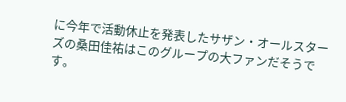に今年で活動休止を発表したサザン・オールスターズの桑田佳祐はこのグループの大ファンだそうです。